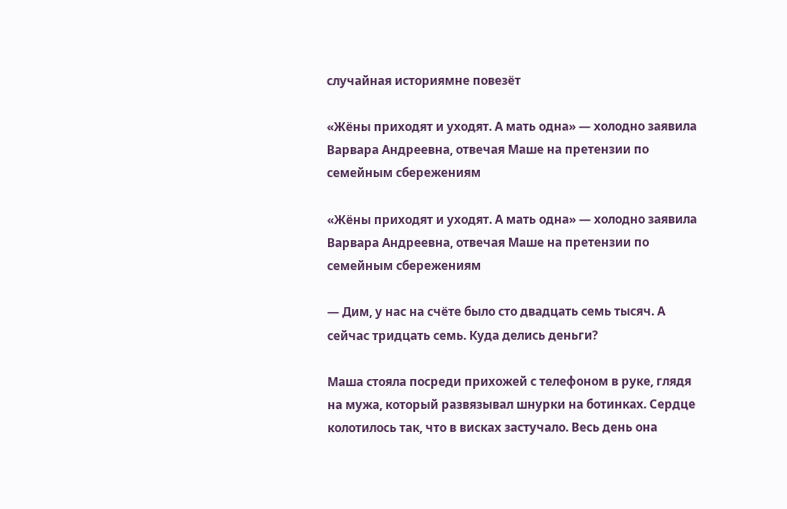случайная историямне повезёт

«Жёны приходят и уходят. А мать одна» — холодно заявила Варвара Андреевна, отвечая Маше на претензии по семейным сбережениям

«Жёны приходят и уходят. А мать одна» — холодно заявила Варвара Андреевна, отвечая Маше на претензии по семейным сбережениям

— Дим, у нас на счёте было сто двадцать семь тысяч. А сейчас тридцать семь. Куда делись деньги?

Маша стояла посреди прихожей с телефоном в руке, глядя на мужа, который развязывал шнурки на ботинках. Сердце колотилось так, что в висках застучало. Весь день она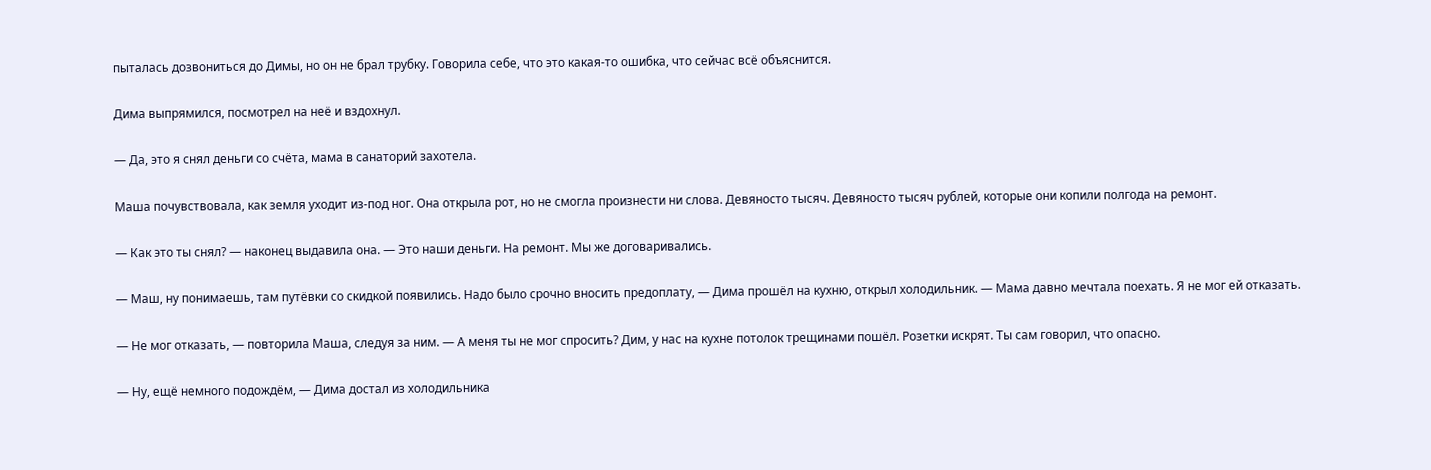пыталась дозвониться до Димы, но он не брал трубку. Говорила себе, что это какая-то ошибка, что сейчас всё объяснится.

Дима выпрямился, посмотрел на неё и вздохнул.

— Да, это я снял деньги со счёта, мама в санаторий захотела.

Маша почувствовала, как земля уходит из-под ног. Она открыла рот, но не смогла произнести ни слова. Девяносто тысяч. Девяносто тысяч рублей, которые они копили полгода на ремонт.

— Как это ты снял? — наконец выдавила она. — Это наши деньги. На ремонт. Мы же договаривались.

— Маш, ну понимаешь, там путёвки со скидкой появились. Надо было срочно вносить предоплату, — Дима прошёл на кухню, открыл холодильник. — Мама давно мечтала поехать. Я не мог ей отказать.

— Не мог отказать, — повторила Маша, следуя за ним. — А меня ты не мог спросить? Дим, у нас на кухне потолок трещинами пошёл. Розетки искрят. Ты сам говорил, что опасно.

— Ну, ещё немного подождём, — Дима достал из холодильника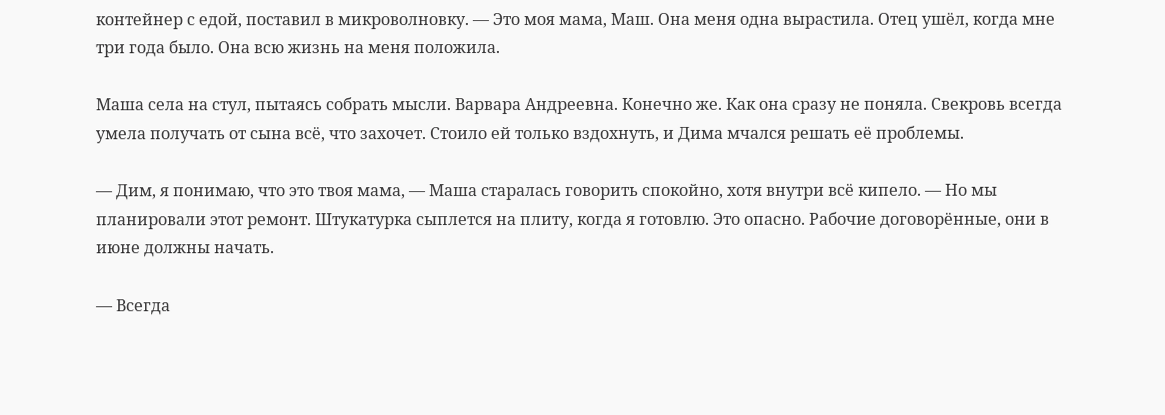контейнер с едой, поставил в микроволновку. — Это моя мама, Маш. Она меня одна вырастила. Отец ушёл, когда мне три года было. Она всю жизнь на меня положила.

Маша села на стул, пытаясь собрать мысли. Варвара Андреевна. Конечно же. Как она сразу не поняла. Свекровь всегда умела получать от сына всё, что захочет. Стоило ей только вздохнуть, и Дима мчался решать её проблемы.

— Дим, я понимаю, что это твоя мама, — Маша старалась говорить спокойно, хотя внутри всё кипело. — Но мы планировали этот ремонт. Штукатурка сыплется на плиту, когда я готовлю. Это опасно. Рабочие договорённые, они в июне должны начать.

— Всегда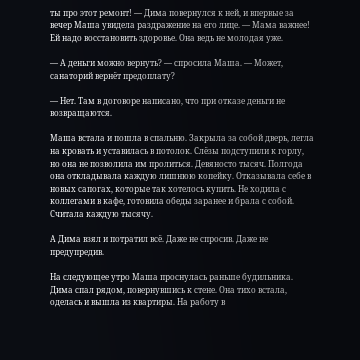ты про этот ремонт! — Дима повернулся к ней, и впервые за вечер Маша увидела раздражение на его лице. — Мама важнее! Ей надо восстановить здоровье. Она ведь не молодая уже.

— А деньги можно вернуть? — спросила Маша. — Может, санаторий вернёт предоплату?

— Нет. Там в договоре написано, что при отказе деньги не возвращаются.

Маша встала и пошла в спальню. Закрыла за собой дверь, легла на кровать и уставилась в потолок. Слёзы подступили к горлу, но она не позволила им пролиться. Девяносто тысяч. Полгода она откладывала каждую лишнюю копейку. Отказывала себе в новых сапогах, которые так хотелось купить. Не ходила с коллегами в кафе, готовила обеды заранее и брала с собой. Считала каждую тысячу.

А Дима взял и потратил всё. Даже не спросив. Даже не предупредив.

На следующее утро Маша проснулась раньше будильника. Дима спал рядом, повернувшись к стене. Она тихо встала, оделась и вышла из квартиры. На работу в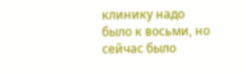клинику надо было к восьми, но сейчас было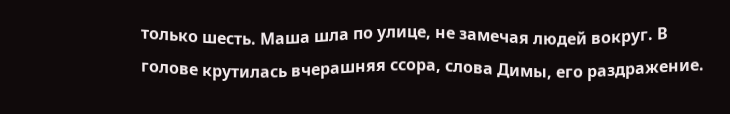только шесть. Маша шла по улице, не замечая людей вокруг. В голове крутилась вчерашняя ссора, слова Димы, его раздражение.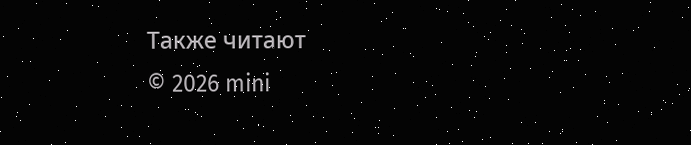Также читают
© 2026 mini